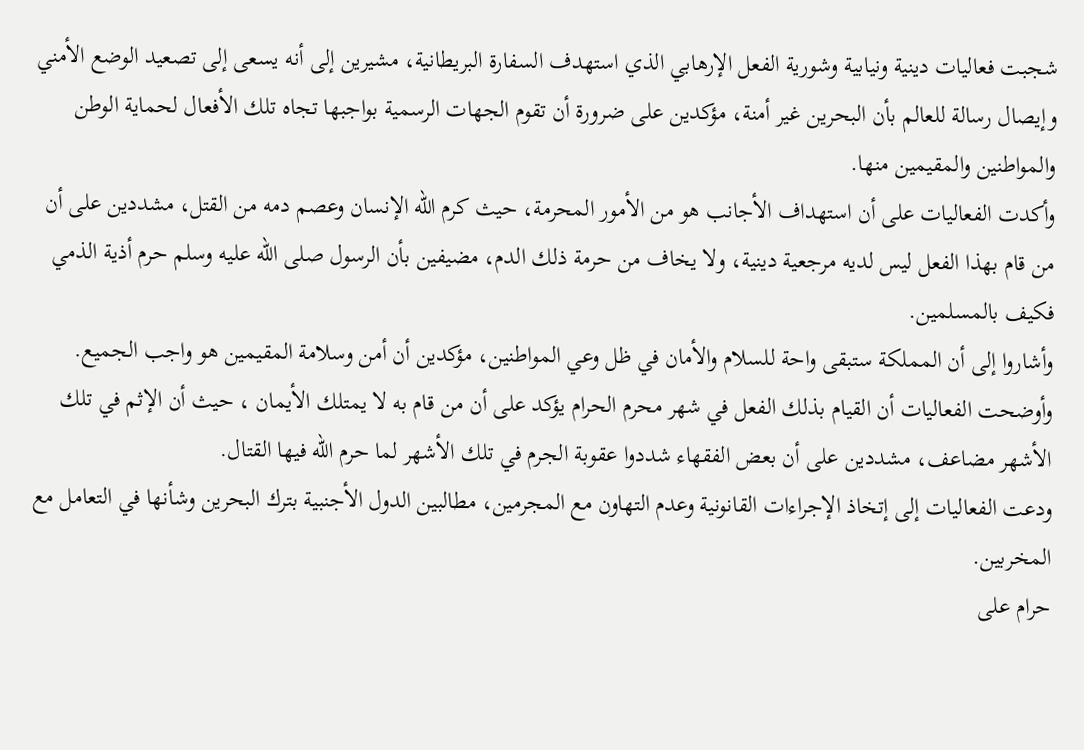شجبت فعاليات دينية ونيابية وشورية الفعل الإرهابي الذي استهدف السفارة البريطانية، مشيرين إلى أنه يسعى إلى تصعيد الوضع الأمني وإيصال رسالة للعالم بأن البحرين غير أمنة، مؤكدين على ضرورة أن تقوم الجهات الرسمية بواجبها تجاه تلك الأفعال لحماية الوطن والمواطنين والمقيمين منها.
وأكدت الفعاليات على أن استهداف الأجانب هو من الأمور المحرمة، حيث كرم الله الإنسان وعصم دمه من القتل، مشددين على أن من قام بهذا الفعل ليس لديه مرجعية دينية، ولا يخاف من حرمة ذلك الدم، مضيفين بأن الرسول صلى الله عليه وسلم حرم أذية الذمي فكيف بالمسلمين.
وأشاروا إلى أن المملكة ستبقى واحة للسلام والأمان في ظل وعي المواطنين، مؤكدين أن أمن وسلامة المقيمين هو واجب الجميع.
وأوضحت الفعاليات أن القيام بذلك الفعل في شهر محرم الحرام يؤكد على أن من قام به لا يمتلك الأيمان ، حيث أن الإثم في تلك الأشهر مضاعف، مشددين على أن بعض الفقهاء شددوا عقوبة الجرم في تلك الأشهر لما حرم الله فيها القتال.
ودعت الفعاليات إلى إتخاذ الإجراءات القانونية وعدم التهاون مع المجرمين، مطالبين الدول الأجنبية بترك البحرين وشأنها في التعامل مع المخربين.
حرام على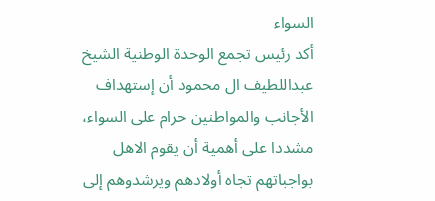السواء
أكد رئيس تجمع الوحدة الوطنية الشيخ عبداللطيف ال محمود أن إستهداف الأجانب والمواطنين حرام على السواء، مشددا على أهمية أن يقوم الاهل بواجباتهم تجاه أولادهم ويرشدوهم إلى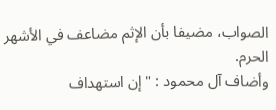الصواب، مضيفا بأن الإثم مضاعف في الأشهر الحرم.
وأضاف آل محمود : " إن استهداف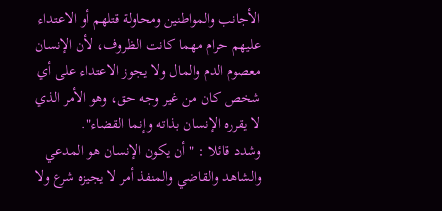الأجانب والمواطنين ومحاولة قتلهم أو الاعتداء عليهم حرام مهما كانت الظروف، لأن الإنسان معصوم الدم والمال ولا يجوز الاعتداء على أي شخص كان من غير وجه حق، وهو الأمر الذي لا يقرره الإنسان بذاته وإنما القضاء".
وشدد قائلا : " أن يكون الإنسان هو المدعي والشاهد والقاضي والمنفذ أمر لا يجيزه شرع ولا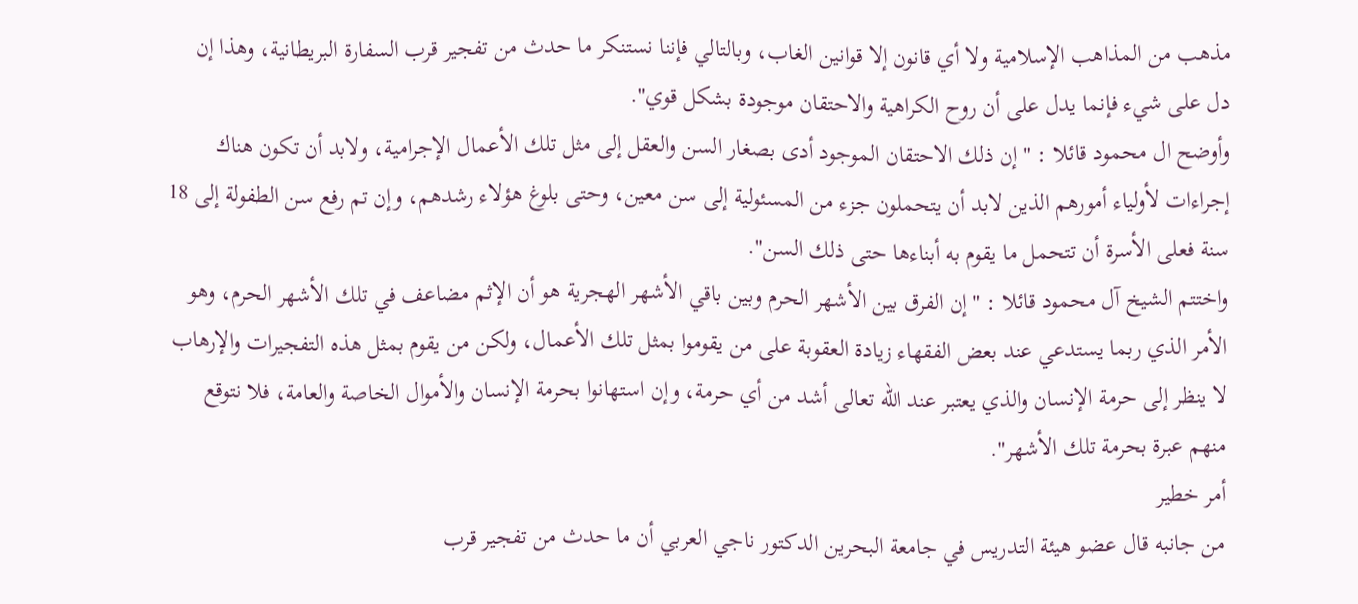مذهب من المذاهب الإسلامية ولا أي قانون إلا قوانين الغاب، وبالتالي فإننا نستنكر ما حدث من تفجير قرب السفارة البريطانية، وهذا إن دل على شيء فإنما يدل على أن روح الكراهية والاحتقان موجودة بشكل قوي".
وأوضح ال محمود قائلا : " إن ذلك الاحتقان الموجود أدى بصغار السن والعقل إلى مثل تلك الأعمال الإجرامية، ولابد أن تكون هناك إجراءات لأولياء أمورهم الذين لابد أن يتحملون جزء من المسئولية إلى سن معين، وحتى بلوغ هؤلاء رشدهم، وإن تم رفع سن الطفولة إلى 18 سنة فعلى الأسرة أن تتحمل ما يقوم به أبناءها حتى ذلك السن".
واختتم الشيخ آل محمود قائلا : "إن الفرق بين الأشهر الحرم وبين باقي الأشهر الهجرية هو أن الإثم مضاعف في تلك الأشهر الحرم، وهو الأمر الذي ربما يستدعي عند بعض الفقهاء زيادة العقوبة على من يقوموا بمثل تلك الأعمال، ولكن من يقوم بمثل هذه التفجيرات والإرهاب لا ينظر إلى حرمة الإنسان والذي يعتبر عند الله تعالى أشد من أي حرمة، وإن استهانوا بحرمة الإنسان والأموال الخاصة والعامة، فلا نتوقع منهم عبرة بحرمة تلك الأشهر".
أمر خطير
من جانبه قال عضو هيئة التدريس في جامعة البحرين الدكتور ناجي العربي أن ما حدث من تفجير قرب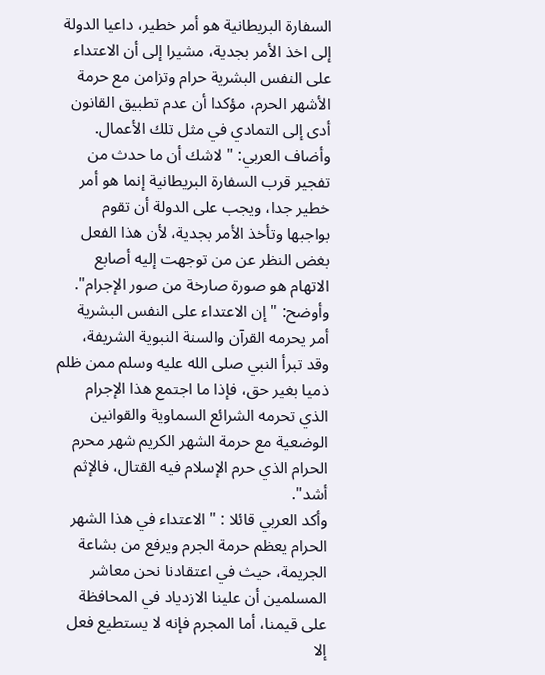السفارة البريطانية هو أمر خطير، داعيا الدولة إلى اخذ الأمر بجدية، مشيرا إلى أن الاعتداء على النفس البشرية حرام وتزامن مع حرمة الأشهر الحرم، مؤكدا أن عدم تطبيق القانون أدى إلى التمادي في مثل تلك الأعمال.
وأضاف العربي: " لاشك أن ما حدث من تفجير قرب السفارة البريطانية إنما هو أمر خطير جدا، ويجب على الدولة أن تقوم بواجبها وتأخذ الأمر بجدية، لأن هذا الفعل بغض النظر عن من توجهت إليه أصابع الاتهام هو صورة صارخة من صور الإجرام".
وأوضح: " إن الاعتداء على النفس البشرية أمر يحرمه القرآن والسنة النبوية الشريفة، وقد تبرأ النبي صلى الله عليه وسلم ممن ظلم ذميا بغير حق، فإذا ما اجتمع هذا الإجرام الذي تحرمه الشرائع السماوية والقوانين الوضعية مع حرمة الشهر الكريم شهر محرم الحرام الذي حرم الإسلام فيه القتال، فالإثم أشد".
وأكد العربي قائلا : " الاعتداء في هذا الشهر الحرام يعظم حرمة الجرم ويرفع من بشاعة الجريمة، حيث في اعتقادنا نحن معاشر المسلمين أن علينا الازدياد في المحافظة على قيمنا، أما المجرم فإنه لا يستطيع فعل إلا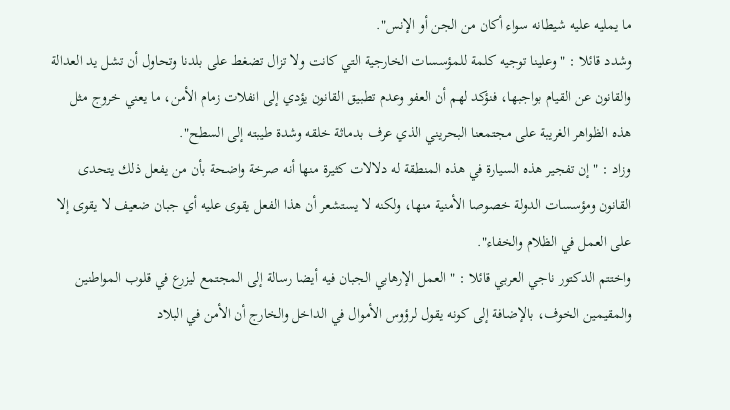ما يمليه عليه شيطانه سواء أكان من الجن أو الإنس".
وشدد قائلا : " وعلينا توجيه كلمة للمؤسسات الخارجية التي كانت ولا تزال تضغط على بلدنا وتحاول أن تشل يد العدالة والقانون عن القيام بواجبها، فنؤكد لهم أن العفو وعدم تطبيق القانون يؤدي إلى انفلات زمام الأمن، ما يعني خروج مثل هذه الظواهر الغريبة على مجتمعنا البحريني الذي عرف بدماثة خلقه وشدة طيبته إلى السطح".
وزاد : " إن تفجير هذه السيارة في هذه المنطقة له دلالات كثيرة منها أنه صرخة واضحة بأن من يفعل ذلك يتحدى القانون ومؤسسات الدولة خصوصا الأمنية منها، ولكنه لا يستشعر أن هذا الفعل يقوى عليه أي جبان ضعيف لا يقوى إلا على العمل في الظلام والخفاء".
واختتم الدكتور ناجي العربي قائلا : " العمل الإرهابي الجبان فيه أيضا رسالة إلى المجتمع ليزرع في قلوب المواطنين والمقيمين الخوف، بالإضافة إلى كونه يقول لرؤوس الأموال في الداخل والخارج أن الأمن في البلاد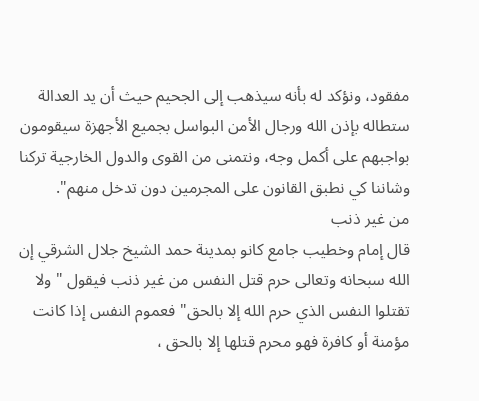مفقود، ونؤكد له بأنه سيذهب إلى الجحيم حيث أن يد العدالة ستطاله بإذن الله ورجال الأمن البواسل بجميع الأجهزة سيقومون بواجبهم على أكمل وجه، ونتمنى من القوى والدول الخارجية تركنا وشاننا كي نطبق القانون على المجرمين دون تدخل منهم".
من غير ذنب
قال إمام وخطيب جامع كانو بمدينة حمد الشيخ جلال الشرقي إن الله سبحانه وتعالى حرم قتل النفس من غير ذنب فيقول " ولا تقتلوا النفس الذي حرم الله إلا بالحق" فعموم النفس إذا كانت مؤمنة أو كافرة فهو محرم قتلها إلا بالحق ،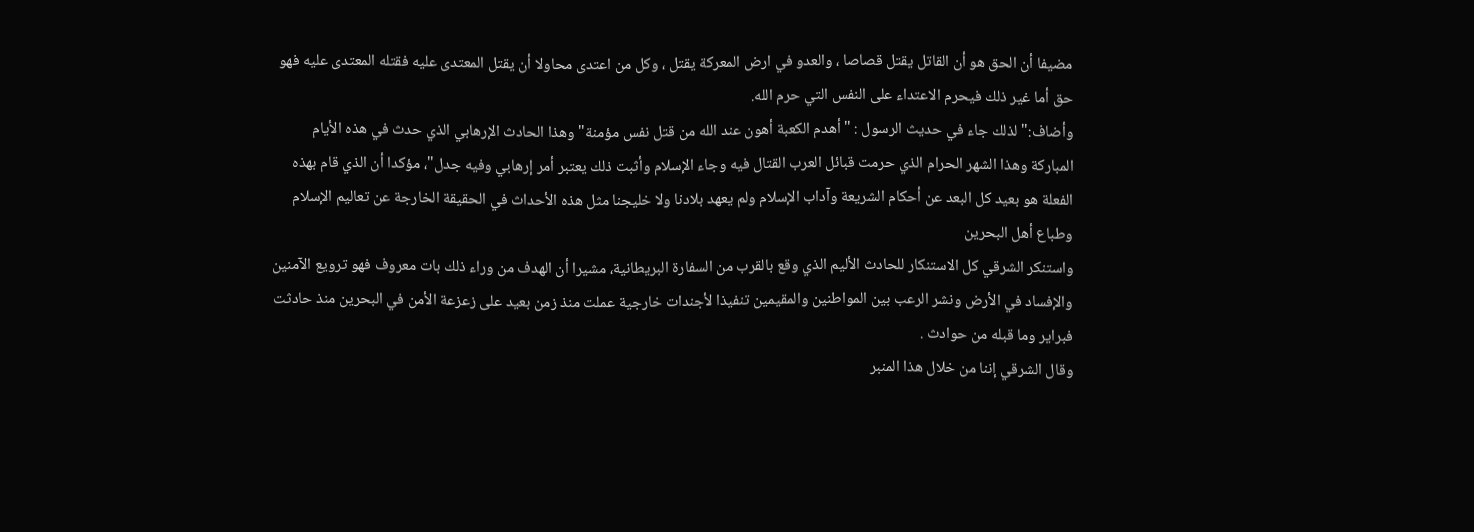مضيفا أن الحق هو أن القاتل يقتل قصاصا ، والعدو في ارض المعركة يقتل ، وكل من اعتدى محاولا أن يقتل المعتدى عليه فقتله المعتدى عليه فهو حق أما غير ذلك فيحرم الاعتداء على النفس التي حرم الله.
وأضاف:" لذلك جاء في حديث الرسول : "أهدم الكعبة أهون عند الله من قتل نفس مؤمنة" وهذا الحادث الإرهابي الذي حدث في هذه الأيام المباركة وهذا الشهر الحرام الذي حرمت قبائل العرب القتال فيه وجاء الإسلام وأثبت ذلك يعتبر أمر إرهابي وفيه جدل"، مؤكدا أن الذي قام بهذه الفعلة هو بعيد كل البعد عن أحكام الشريعة وآداب الإسلام ولم يعهد بلادنا ولا خليجنا مثل هذه الأحداث في الحقيقة الخارجة عن تعاليم الإسلام وطباع أهل البحرين
واستنكر الشرقي كل الاستنكار للحادث الأليم الذي وقع بالقرب من السفارة البريطانية، مشيرا أن الهدف من وراء ذلك بات معروف فهو ترويع الآمنين والإفساد في الأرض ونشر الرعب بين المواطنين والمقيمين تنفيذا لأجندات خارجية عملت منذ زمن بعيد على زعزعة الأمن في البحرين منذ حادثت فبراير وما قبله من حوادث .
وقال الشرقي إننا من خلال هذا المنبر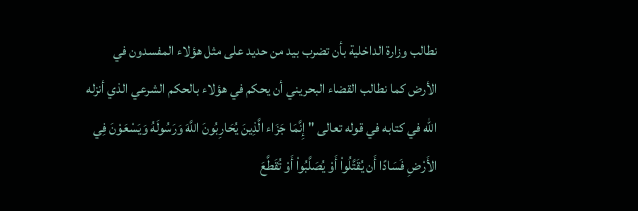نطالب وزارة الداخلية بأن تضرب بيد من حديد على مثل هؤلاء المفسدون في الأرض كما نطالب القضاء البحريني أن يحكم في هؤلاء بالحكم الشرعي الذي أنزله الله في كتابه في قوله تعالى " إِنَّمَا جَزَاء الَّذِينَ يُحَارِبُونَ اللَّهَ وَرَسُولَهُ وَيَسْعَوْنَ فِي الأَرْضِ فَسَادًا أَن يُقَتَّلُواْ أَوْ يُصَلَّبُواْ أَوْ تُقَطَّعَ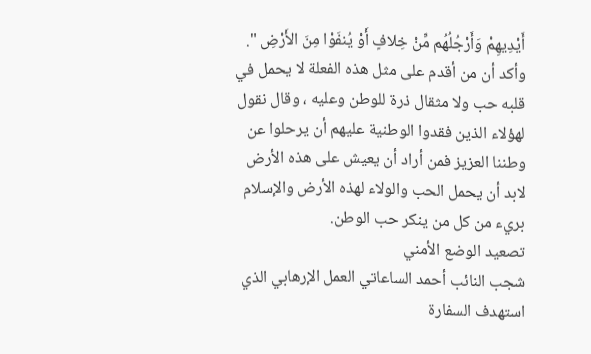أَيْدِيهِمْ وَأَرْجُلُهُم مِّنْ خِلافٍ أَوْ يُنفَوْا مِنَ الأَرْضِ ".
وأكد أن من أقدم على مثل هذه الفعلة لا يحمل في قلبه حب ولا مثقال ذرة للوطن وعليه ، وقال نقول لهؤلاء الذين فقدوا الوطنية عليهم أن يرحلوا عن وطننا العزيز فمن أراد أن يعيش على هذه الأرض لابد أن يحمل الحب والولاء لهذه الأرض والإسلام بريء من كل من ينكر حب الوطن.
تصعيد الوضع الأمني
شجب النائب أحمد الساعاتي العمل الإرهابي الذي استهدف السفارة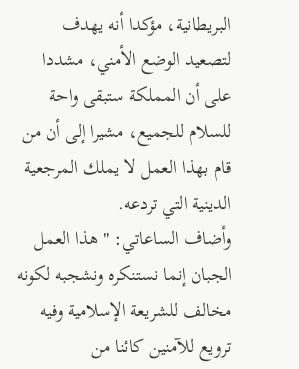البريطانية، مؤكدا أنه يهدف لتصعيد الوضع الأمني، مشددا على أن المملكة ستبقى واحة للسلام للجميع، مشيرا إلى أن من قام بهذا العمل لا يملك المرجعية الدينية التي تردعه.
وأضاف الساعاتي: " هذا العمل الجبان إنما نستنكره ونشجبه لكونه مخالف للشريعة الإسلامية وفيه ترويع للآمنين كائنا من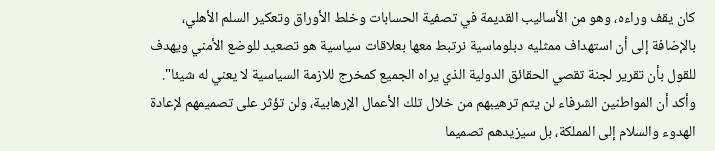كان يقف وراءه، وهو من الأساليب القديمة في تصفية الحسابات وخلط الأوراق وتعكير السلم الأهلي، بالإضافة إلى أن استهداف ممثليه دبلوماسية نرتبط معها بعلاقات سياسية هو تصعيد للوضع الأمني ويهدف للقول بأن تقرير لجنة تقصي الحقائق الدولية الذي يراه الجميع كمخرج للازمة السياسية لا يعني له شيئا".
وأكد أن المواطنين الشرفاء لن يتم ترهيبهم من خلال تلك الأعمال الإرهابية، ولن تؤثر على تصميمهم لإعادة الهدوء والسلام إلى المملكة، بل سيزيدهم تصميما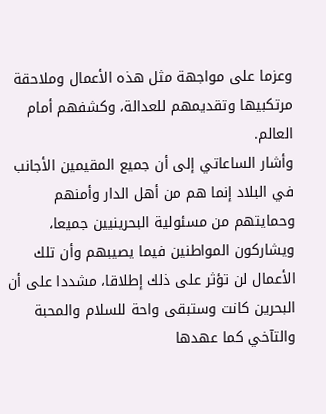وعزما على مواجهة مثل هذه الأعمال وملاحقة مرتكبيها وتقديمهم للعدالة، وكشفهم أمام العالم.
وأشار الساعاتي إلى أن جميع المقيمين الأجانب في البلاد إنما هم من أهل الدار وأمنهم وحمايتهم من مسئولية البحرينيين جميعا، ويشاركون المواطنين فيما يصيبهم وأن تلك الأعمال لن تؤثر على ذلك إطلاقا، مشددا على أن البحرين كانت وستبقى واحة للسلام والمحبة والتآخي كما عهدها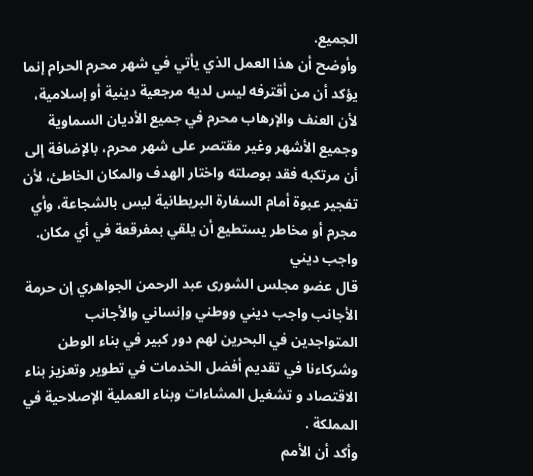الجميع.
وأوضح أن هذا العمل الذي يأتي في شهر محرم الحرام إنما يؤكد أن من أقترفه ليس لديه مرجعية دينية أو إسلامية، لأن العنف والإرهاب محرم في جميع الأديان السماوية وجميع الأشهر وغير مقتصر على شهر محرم، بالإضافة إلى أن مرتكبه فقد بوصلته واختار الهدف والمكان الخاطئ، لأن تفجير عبوة أمام السفارة البريطانية ليس بالشجاعة، وأي مجرم أو مخاطر يستطيع أن يلقي بمفرقعة في أي مكان.
واجب ديني
قال عضو مجلس الشورى عبد الرحمن الجواهري إن حرمة الأجانب واجب ديني ووطني وإنساني والأجانب المتواجدين في البحرين لهم دور كبير في بناء الوطن وشركاءنا في تقديم أفضل الخدمات في تطوير وتعزيز بناء الاقتصاد و تشغيل المشاءات وبناء العملية الإصلاحية في المملكة .
وأكد أن الأمم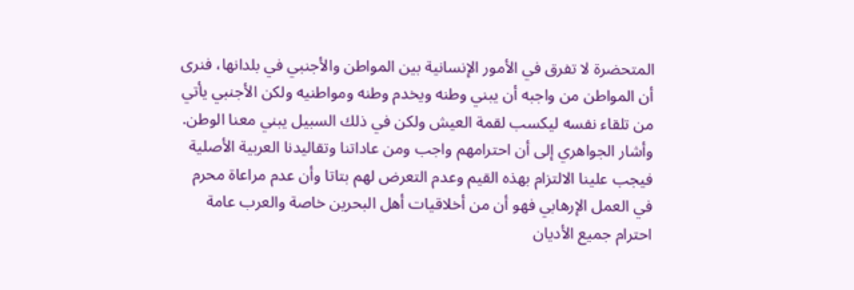المتحضرة لا تفرق في الأمور الإنسانية بين المواطن والأجنبي في بلدانها، فنرى أن المواطن من واجبه أن يبني وطنه ويخدم وطنه ومواطنيه ولكن الأجنبي يأتي من تلقاء نفسه ليكسب لقمة العيش ولكن في ذلك السبيل يبني معنا الوطن.
وأشار الجواهري إلى أن احترامهم واجب ومن عاداتنا وتقاليدنا العربية الأصلية فيجب علينا الالتزام بهذه القيم وعدم التعرض لهم بتاتا وأن عدم مراعاة محرم في العمل الإرهابي فهو أن من أخلاقيات أهل البحرين خاصة والعرب عامة احترام جميع الأديان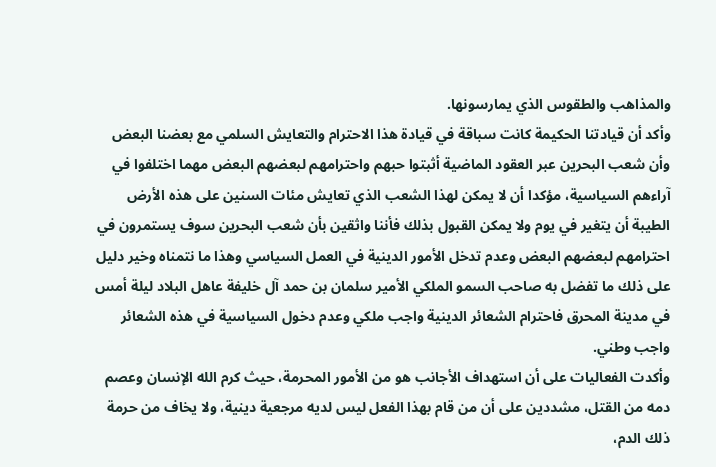والمذاهب والطقوس الذي يمارسونها.
وأكد أن قيادتنا الحكيمة كانت سباقة في قيادة هذا الاحترام والتعايش السلمي مع بعضنا البعض وأن شعب البحرين عبر العقود الماضية أثبتوا حبهم واحترامهم لبعضهم البعض مهما اختلفوا في آراءهم السياسية، مؤكدا أن لا يمكن لهذا الشعب الذي تعايش مئات السنين على هذه الأرض الطيبة أن يتغير في يوم ولا يمكن القبول بذلك فأننا واثقين بأن شعب البحرين سوف يستمرون في احترامهم لبعضهم البعض وعدم تدخل الأمور الدينية في العمل السياسي وهذا ما نتمناه وخير دليل على ذلك ما تفضل به صاحب السمو الملكي الأمير سلمان بن حمد آل خليفة عاهل البلاد ليلة أمس في مدينة المحرق فاحترام الشعائر الدينية واجب ملكي وعدم دخول السياسية في هذه الشعائر واجب وطني.
وأكدت الفعاليات على أن استهداف الأجانب هو من الأمور المحرمة، حيث كرم الله الإنسان وعصم دمه من القتل، مشددين على أن من قام بهذا الفعل ليس لديه مرجعية دينية، ولا يخاف من حرمة ذلك الدم،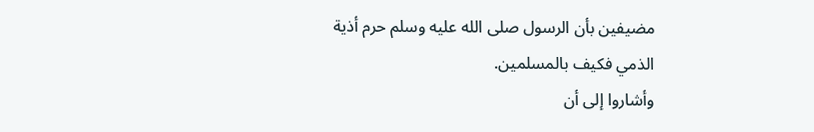مضيفين بأن الرسول صلى الله عليه وسلم حرم أذية الذمي فكيف بالمسلمين.
وأشاروا إلى أن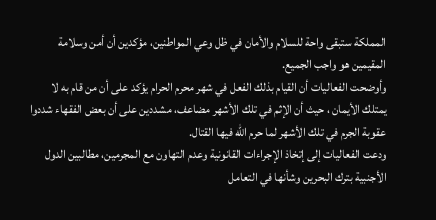المملكة ستبقى واحة للسلام والأمان في ظل وعي المواطنين، مؤكدين أن أمن وسلامة المقيمين هو واجب الجميع.
وأوضحت الفعاليات أن القيام بذلك الفعل في شهر محرم الحرام يؤكد على أن من قام به لا يمتلك الأيمان ، حيث أن الإثم في تلك الأشهر مضاعف، مشددين على أن بعض الفقهاء شددوا عقوبة الجرم في تلك الأشهر لما حرم الله فيها القتال.
ودعت الفعاليات إلى إتخاذ الإجراءات القانونية وعدم التهاون مع المجرمين، مطالبين الدول الأجنبية بترك البحرين وشأنها في التعامل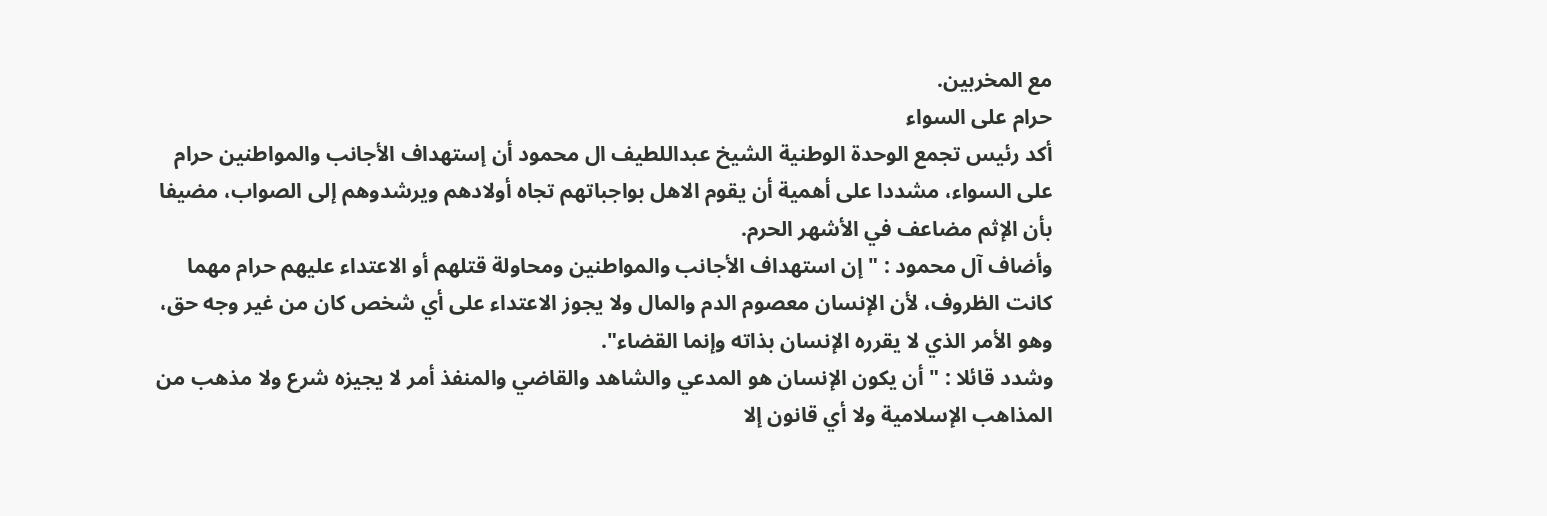مع المخربين.
حرام على السواء
أكد رئيس تجمع الوحدة الوطنية الشيخ عبداللطيف ال محمود أن إستهداف الأجانب والمواطنين حرام على السواء، مشددا على أهمية أن يقوم الاهل بواجباتهم تجاه أولادهم ويرشدوهم إلى الصواب، مضيفا بأن الإثم مضاعف في الأشهر الحرم.
وأضاف آل محمود : " إن استهداف الأجانب والمواطنين ومحاولة قتلهم أو الاعتداء عليهم حرام مهما كانت الظروف، لأن الإنسان معصوم الدم والمال ولا يجوز الاعتداء على أي شخص كان من غير وجه حق، وهو الأمر الذي لا يقرره الإنسان بذاته وإنما القضاء".
وشدد قائلا : " أن يكون الإنسان هو المدعي والشاهد والقاضي والمنفذ أمر لا يجيزه شرع ولا مذهب من المذاهب الإسلامية ولا أي قانون إلا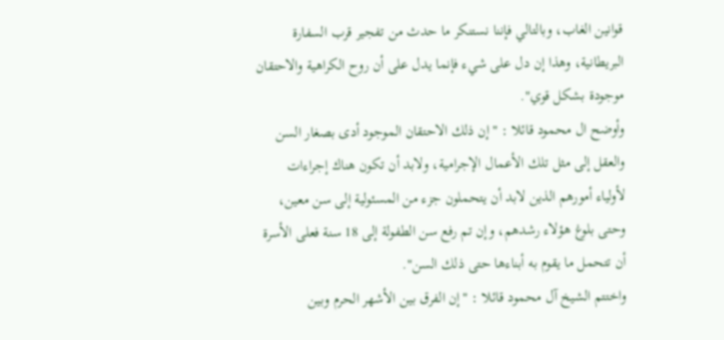قوانين الغاب، وبالتالي فإننا نستنكر ما حدث من تفجير قرب السفارة البريطانية، وهذا إن دل على شيء فإنما يدل على أن روح الكراهية والاحتقان موجودة بشكل قوي".
وأوضح ال محمود قائلا : " إن ذلك الاحتقان الموجود أدى بصغار السن والعقل إلى مثل تلك الأعمال الإجرامية، ولابد أن تكون هناك إجراءات لأولياء أمورهم الذين لابد أن يتحملون جزء من المسئولية إلى سن معين، وحتى بلوغ هؤلاء رشدهم، وإن تم رفع سن الطفولة إلى 18 سنة فعلى الأسرة أن تتحمل ما يقوم به أبناءها حتى ذلك السن".
واختتم الشيخ آل محمود قائلا : "إن الفرق بين الأشهر الحرم وبين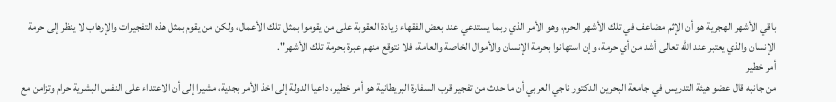باقي الأشهر الهجرية هو أن الإثم مضاعف في تلك الأشهر الحرم، وهو الأمر الذي ربما يستدعي عند بعض الفقهاء زيادة العقوبة على من يقوموا بمثل تلك الأعمال، ولكن من يقوم بمثل هذه التفجيرات والإرهاب لا ينظر إلى حرمة الإنسان والذي يعتبر عند الله تعالى أشد من أي حرمة، وإن استهانوا بحرمة الإنسان والأموال الخاصة والعامة، فلا نتوقع منهم عبرة بحرمة تلك الأشهر".
أمر خطير
من جانبه قال عضو هيئة التدريس في جامعة البحرين الدكتور ناجي العربي أن ما حدث من تفجير قرب السفارة البريطانية هو أمر خطير، داعيا الدولة إلى اخذ الأمر بجدية، مشيرا إلى أن الاعتداء على النفس البشرية حرام وتزامن مع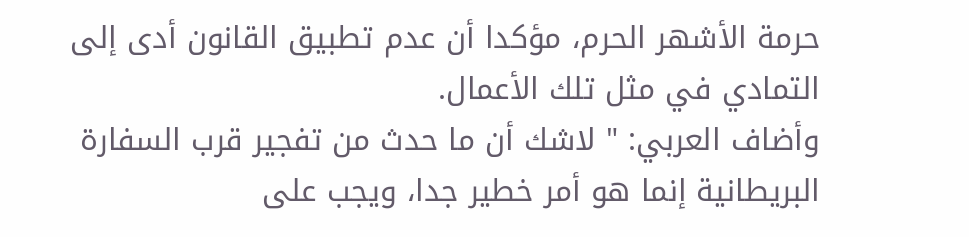حرمة الأشهر الحرم، مؤكدا أن عدم تطبيق القانون أدى إلى التمادي في مثل تلك الأعمال.
وأضاف العربي: " لاشك أن ما حدث من تفجير قرب السفارة البريطانية إنما هو أمر خطير جدا، ويجب على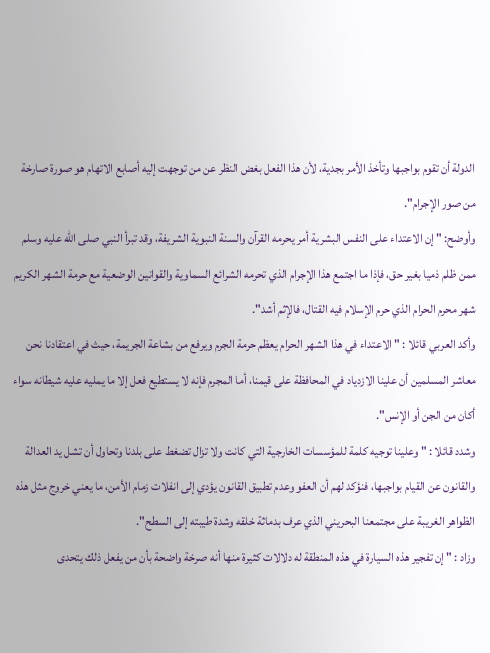الدولة أن تقوم بواجبها وتأخذ الأمر بجدية، لأن هذا الفعل بغض النظر عن من توجهت إليه أصابع الاتهام هو صورة صارخة من صور الإجرام".
وأوضح: " إن الاعتداء على النفس البشرية أمر يحرمه القرآن والسنة النبوية الشريفة، وقد تبرأ النبي صلى الله عليه وسلم ممن ظلم ذميا بغير حق، فإذا ما اجتمع هذا الإجرام الذي تحرمه الشرائع السماوية والقوانين الوضعية مع حرمة الشهر الكريم شهر محرم الحرام الذي حرم الإسلام فيه القتال، فالإثم أشد".
وأكد العربي قائلا : " الاعتداء في هذا الشهر الحرام يعظم حرمة الجرم ويرفع من بشاعة الجريمة، حيث في اعتقادنا نحن معاشر المسلمين أن علينا الازدياد في المحافظة على قيمنا، أما المجرم فإنه لا يستطيع فعل إلا ما يمليه عليه شيطانه سواء أكان من الجن أو الإنس".
وشدد قائلا : " وعلينا توجيه كلمة للمؤسسات الخارجية التي كانت ولا تزال تضغط على بلدنا وتحاول أن تشل يد العدالة والقانون عن القيام بواجبها، فنؤكد لهم أن العفو وعدم تطبيق القانون يؤدي إلى انفلات زمام الأمن، ما يعني خروج مثل هذه الظواهر الغريبة على مجتمعنا البحريني الذي عرف بدماثة خلقه وشدة طيبته إلى السطح".
وزاد : " إن تفجير هذه السيارة في هذه المنطقة له دلالات كثيرة منها أنه صرخة واضحة بأن من يفعل ذلك يتحدى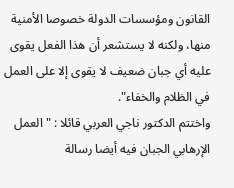القانون ومؤسسات الدولة خصوصا الأمنية منها، ولكنه لا يستشعر أن هذا الفعل يقوى عليه أي جبان ضعيف لا يقوى إلا على العمل في الظلام والخفاء".
واختتم الدكتور ناجي العربي قائلا : " العمل الإرهابي الجبان فيه أيضا رسالة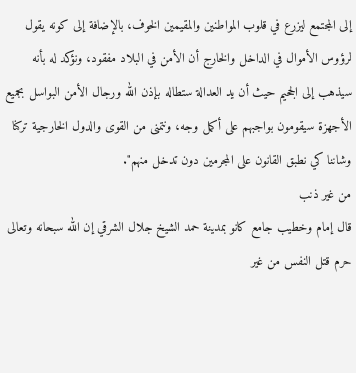إلى المجتمع ليزرع في قلوب المواطنين والمقيمين الخوف، بالإضافة إلى كونه يقول لرؤوس الأموال في الداخل والخارج أن الأمن في البلاد مفقود، ونؤكد له بأنه سيذهب إلى الجحيم حيث أن يد العدالة ستطاله بإذن الله ورجال الأمن البواسل بجميع الأجهزة سيقومون بواجبهم على أكمل وجه، ونتمنى من القوى والدول الخارجية تركنا وشاننا كي نطبق القانون على المجرمين دون تدخل منهم".
من غير ذنب
قال إمام وخطيب جامع كانو بمدينة حمد الشيخ جلال الشرقي إن الله سبحانه وتعالى حرم قتل النفس من غير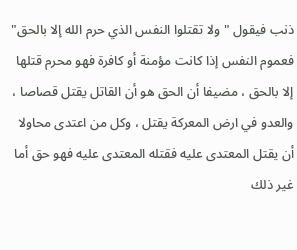ذنب فيقول " ولا تقتلوا النفس الذي حرم الله إلا بالحق" فعموم النفس إذا كانت مؤمنة أو كافرة فهو محرم قتلها إلا بالحق ، مضيفا أن الحق هو أن القاتل يقتل قصاصا ، والعدو في ارض المعركة يقتل ، وكل من اعتدى محاولا أن يقتل المعتدى عليه فقتله المعتدى عليه فهو حق أما غير ذلك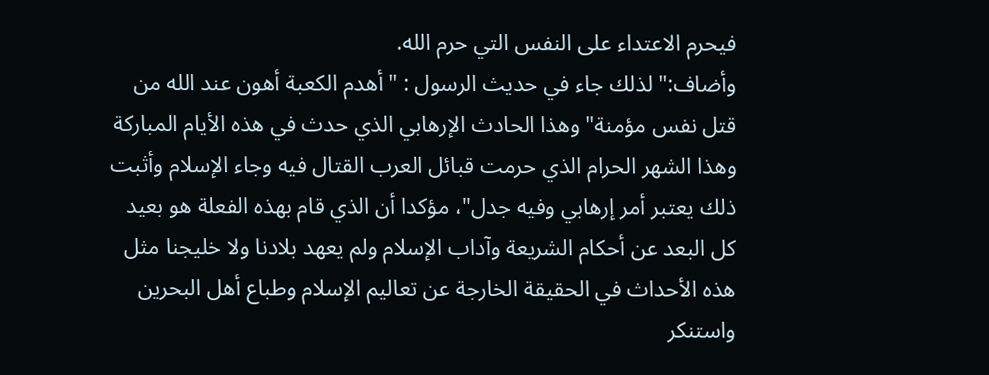فيحرم الاعتداء على النفس التي حرم الله.
وأضاف:" لذلك جاء في حديث الرسول : "أهدم الكعبة أهون عند الله من قتل نفس مؤمنة" وهذا الحادث الإرهابي الذي حدث في هذه الأيام المباركة وهذا الشهر الحرام الذي حرمت قبائل العرب القتال فيه وجاء الإسلام وأثبت ذلك يعتبر أمر إرهابي وفيه جدل"، مؤكدا أن الذي قام بهذه الفعلة هو بعيد كل البعد عن أحكام الشريعة وآداب الإسلام ولم يعهد بلادنا ولا خليجنا مثل هذه الأحداث في الحقيقة الخارجة عن تعاليم الإسلام وطباع أهل البحرين
واستنكر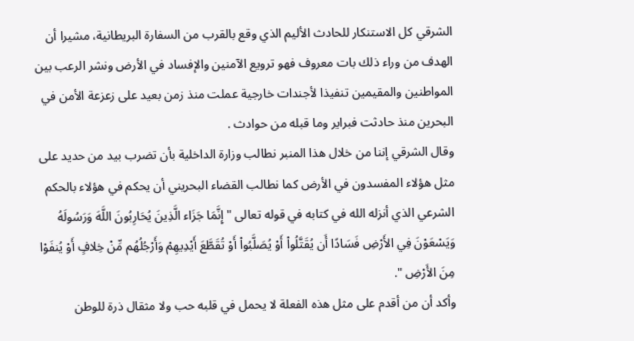الشرقي كل الاستنكار للحادث الأليم الذي وقع بالقرب من السفارة البريطانية، مشيرا أن الهدف من وراء ذلك بات معروف فهو ترويع الآمنين والإفساد في الأرض ونشر الرعب بين المواطنين والمقيمين تنفيذا لأجندات خارجية عملت منذ زمن بعيد على زعزعة الأمن في البحرين منذ حادثت فبراير وما قبله من حوادث .
وقال الشرقي إننا من خلال هذا المنبر نطالب وزارة الداخلية بأن تضرب بيد من حديد على مثل هؤلاء المفسدون في الأرض كما نطالب القضاء البحريني أن يحكم في هؤلاء بالحكم الشرعي الذي أنزله الله في كتابه في قوله تعالى " إِنَّمَا جَزَاء الَّذِينَ يُحَارِبُونَ اللَّهَ وَرَسُولَهُ وَيَسْعَوْنَ فِي الأَرْضِ فَسَادًا أَن يُقَتَّلُواْ أَوْ يُصَلَّبُواْ أَوْ تُقَطَّعَ أَيْدِيهِمْ وَأَرْجُلُهُم مِّنْ خِلافٍ أَوْ يُنفَوْا مِنَ الأَرْضِ ".
وأكد أن من أقدم على مثل هذه الفعلة لا يحمل في قلبه حب ولا مثقال ذرة للوطن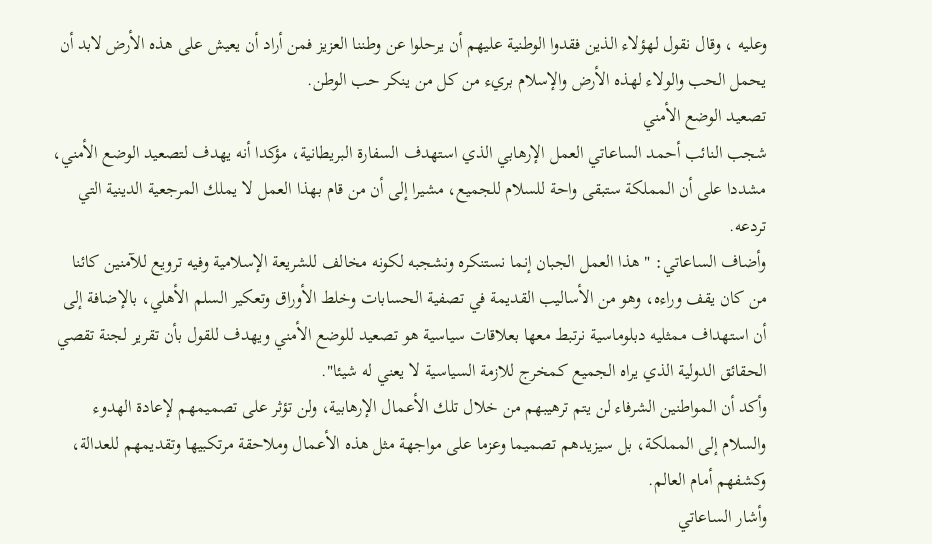وعليه ، وقال نقول لهؤلاء الذين فقدوا الوطنية عليهم أن يرحلوا عن وطننا العزيز فمن أراد أن يعيش على هذه الأرض لابد أن يحمل الحب والولاء لهذه الأرض والإسلام بريء من كل من ينكر حب الوطن.
تصعيد الوضع الأمني
شجب النائب أحمد الساعاتي العمل الإرهابي الذي استهدف السفارة البريطانية، مؤكدا أنه يهدف لتصعيد الوضع الأمني، مشددا على أن المملكة ستبقى واحة للسلام للجميع، مشيرا إلى أن من قام بهذا العمل لا يملك المرجعية الدينية التي تردعه.
وأضاف الساعاتي: " هذا العمل الجبان إنما نستنكره ونشجبه لكونه مخالف للشريعة الإسلامية وفيه ترويع للآمنين كائنا من كان يقف وراءه، وهو من الأساليب القديمة في تصفية الحسابات وخلط الأوراق وتعكير السلم الأهلي، بالإضافة إلى أن استهداف ممثليه دبلوماسية نرتبط معها بعلاقات سياسية هو تصعيد للوضع الأمني ويهدف للقول بأن تقرير لجنة تقصي الحقائق الدولية الذي يراه الجميع كمخرج للازمة السياسية لا يعني له شيئا".
وأكد أن المواطنين الشرفاء لن يتم ترهيبهم من خلال تلك الأعمال الإرهابية، ولن تؤثر على تصميمهم لإعادة الهدوء والسلام إلى المملكة، بل سيزيدهم تصميما وعزما على مواجهة مثل هذه الأعمال وملاحقة مرتكبيها وتقديمهم للعدالة، وكشفهم أمام العالم.
وأشار الساعاتي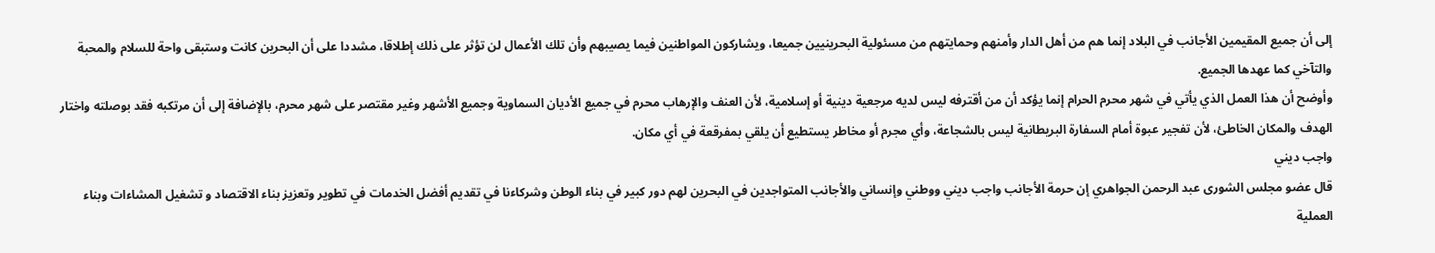إلى أن جميع المقيمين الأجانب في البلاد إنما هم من أهل الدار وأمنهم وحمايتهم من مسئولية البحرينيين جميعا، ويشاركون المواطنين فيما يصيبهم وأن تلك الأعمال لن تؤثر على ذلك إطلاقا، مشددا على أن البحرين كانت وستبقى واحة للسلام والمحبة والتآخي كما عهدها الجميع.
وأوضح أن هذا العمل الذي يأتي في شهر محرم الحرام إنما يؤكد أن من أقترفه ليس لديه مرجعية دينية أو إسلامية، لأن العنف والإرهاب محرم في جميع الأديان السماوية وجميع الأشهر وغير مقتصر على شهر محرم، بالإضافة إلى أن مرتكبه فقد بوصلته واختار الهدف والمكان الخاطئ، لأن تفجير عبوة أمام السفارة البريطانية ليس بالشجاعة، وأي مجرم أو مخاطر يستطيع أن يلقي بمفرقعة في أي مكان.
واجب ديني
قال عضو مجلس الشورى عبد الرحمن الجواهري إن حرمة الأجانب واجب ديني ووطني وإنساني والأجانب المتواجدين في البحرين لهم دور كبير في بناء الوطن وشركاءنا في تقديم أفضل الخدمات في تطوير وتعزيز بناء الاقتصاد و تشغيل المشاءات وبناء العملية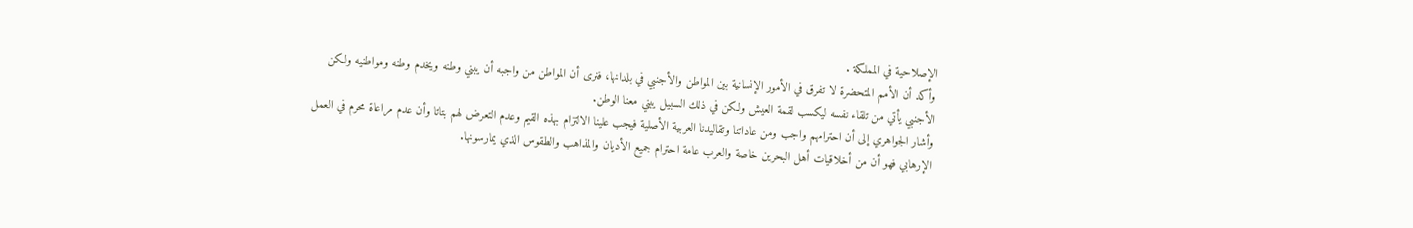الإصلاحية في المملكة .
وأكد أن الأمم المتحضرة لا تفرق في الأمور الإنسانية بين المواطن والأجنبي في بلدانها، فنرى أن المواطن من واجبه أن يبني وطنه ويخدم وطنه ومواطنيه ولكن الأجنبي يأتي من تلقاء نفسه ليكسب لقمة العيش ولكن في ذلك السبيل يبني معنا الوطن.
وأشار الجواهري إلى أن احترامهم واجب ومن عاداتنا وتقاليدنا العربية الأصلية فيجب علينا الالتزام بهذه القيم وعدم التعرض لهم بتاتا وأن عدم مراعاة محرم في العمل الإرهابي فهو أن من أخلاقيات أهل البحرين خاصة والعرب عامة احترام جميع الأديان والمذاهب والطقوس الذي يمارسونها.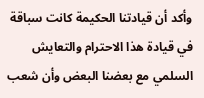وأكد أن قيادتنا الحكيمة كانت سباقة في قيادة هذا الاحترام والتعايش السلمي مع بعضنا البعض وأن شعب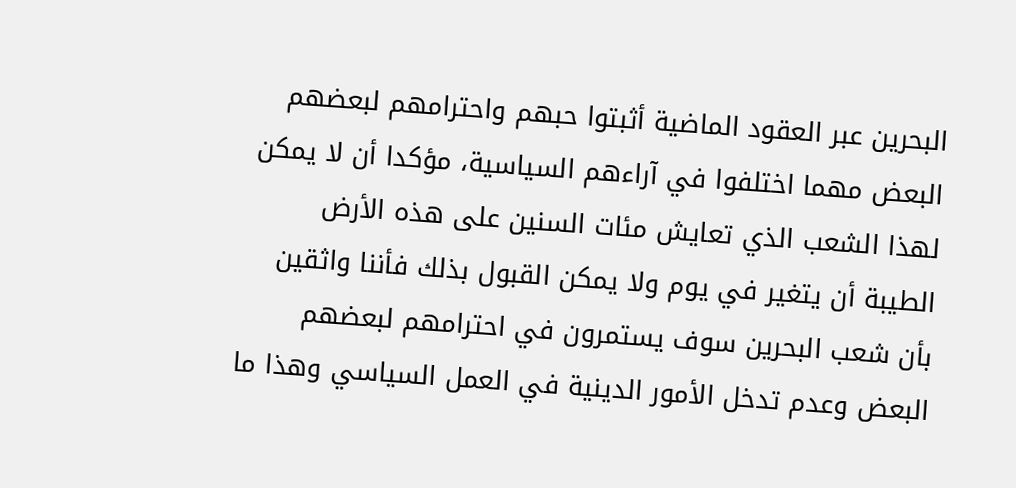البحرين عبر العقود الماضية أثبتوا حبهم واحترامهم لبعضهم البعض مهما اختلفوا في آراءهم السياسية، مؤكدا أن لا يمكن لهذا الشعب الذي تعايش مئات السنين على هذه الأرض الطيبة أن يتغير في يوم ولا يمكن القبول بذلك فأننا واثقين بأن شعب البحرين سوف يستمرون في احترامهم لبعضهم البعض وعدم تدخل الأمور الدينية في العمل السياسي وهذا ما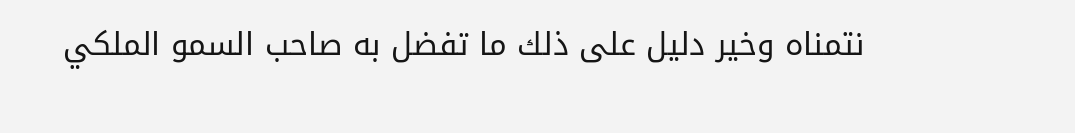نتمناه وخير دليل على ذلك ما تفضل به صاحب السمو الملكي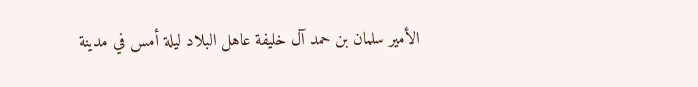الأمير سلمان بن حمد آل خليفة عاهل البلاد ليلة أمس في مدينة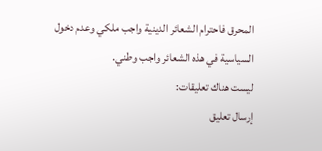المحرق فاحترام الشعائر الدينية واجب ملكي وعدم دخول السياسية في هذه الشعائر واجب وطني.
ليست هناك تعليقات:
إرسال تعليق